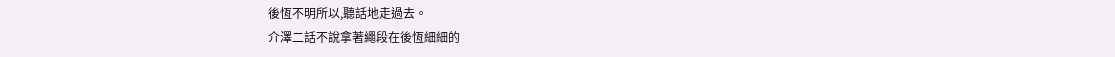後恆不明所以,聽話地走過去。
介澤二話不說拿著繩段在後恆細細的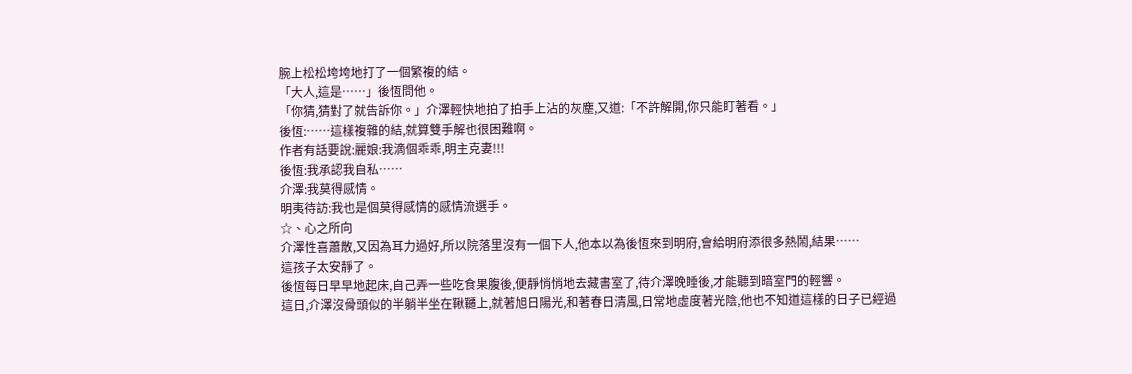腕上松松垮垮地打了一個繁複的結。
「大人,這是……」後恆問他。
「你猜,猜對了就告訴你。」介澤輕快地拍了拍手上沾的灰塵,又道:「不許解開,你只能盯著看。」
後恆:……這樣複雜的結,就算雙手解也很困難啊。
作者有話要說:麗娘:我滴個乖乖,明主克妻!!!
後恆:我承認我自私……
介澤:我莫得感情。
明夷待訪:我也是個莫得感情的感情流選手。
☆、心之所向
介澤性喜蕭散,又因為耳力過好,所以院落里沒有一個下人,他本以為後恆來到明府,會給明府添很多熱鬧,結果……
這孩子太安靜了。
後恆每日早早地起床,自己弄一些吃食果腹後,便靜悄悄地去藏書室了,待介澤晚睡後,才能聽到暗室門的輕響。
這日,介澤沒骨頭似的半躺半坐在鞦韆上,就著旭日陽光,和著春日清風,日常地虛度著光陰,他也不知道這樣的日子已經過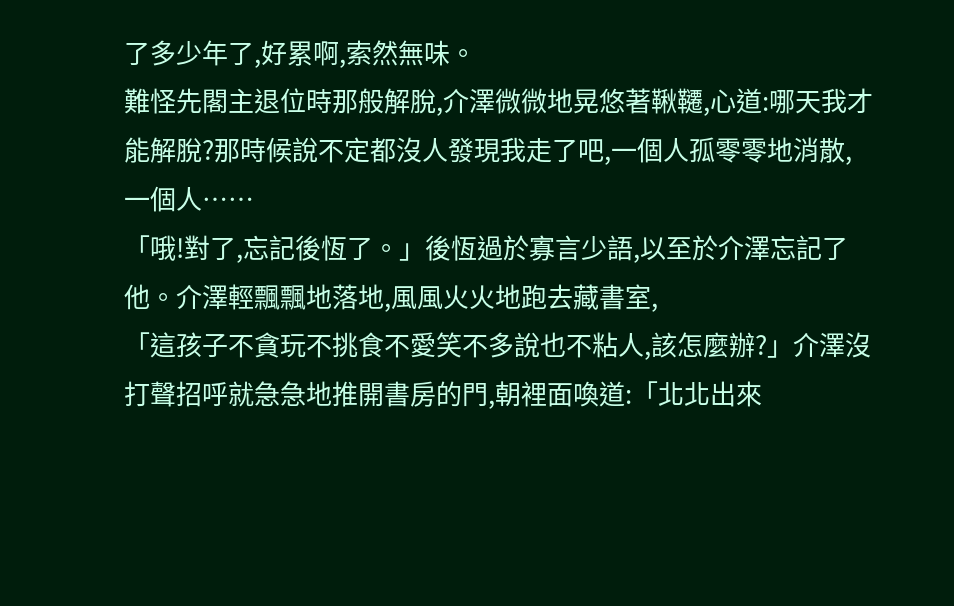了多少年了,好累啊,索然無味。
難怪先閣主退位時那般解脫,介澤微微地晃悠著鞦韆,心道:哪天我才能解脫?那時候說不定都沒人發現我走了吧,一個人孤零零地消散,一個人……
「哦!對了,忘記後恆了。」後恆過於寡言少語,以至於介澤忘記了他。介澤輕飄飄地落地,風風火火地跑去藏書室,
「這孩子不貪玩不挑食不愛笑不多說也不粘人,該怎麼辦?」介澤沒打聲招呼就急急地推開書房的門,朝裡面喚道:「北北出來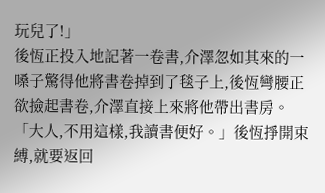玩兒了!」
後恆正投入地記著一卷書,介澤忽如其來的一嗓子驚得他將書卷掉到了毯子上,後恆彎腰正欲撿起書卷,介澤直接上來將他帶出書房。
「大人,不用這樣,我讀書便好。」後恆掙開束縛,就要返回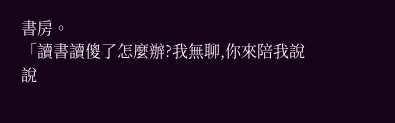書房。
「讀書讀傻了怎麼辦?我無聊,你來陪我說說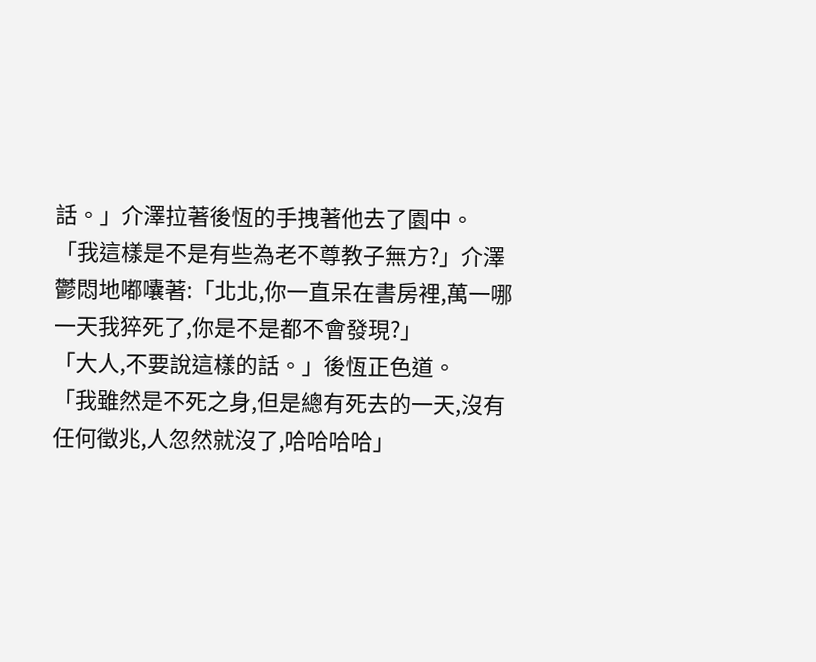話。」介澤拉著後恆的手拽著他去了園中。
「我這樣是不是有些為老不尊教子無方?」介澤鬱悶地嘟囔著:「北北,你一直呆在書房裡,萬一哪一天我猝死了,你是不是都不會發現?」
「大人,不要說這樣的話。」後恆正色道。
「我雖然是不死之身,但是總有死去的一天,沒有任何徵兆,人忽然就沒了,哈哈哈哈」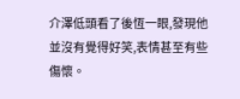介澤低頭看了後恆一眼,發現他並沒有覺得好笑,表情甚至有些傷懷。